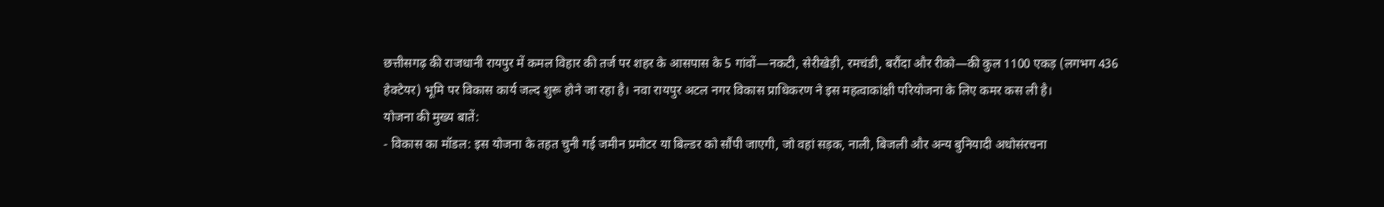छत्तीसगढ़ की राजधानी रायपुर में कमल विहार की तर्ज पर शहर के आसपास के 5 गांवों—नकटी, सेरीखेड़ी, रमचंडी, बरौंदा और रीको—की कुल 1100 एकड़ (लगभग 436 हेक्टेयर) भूमि पर विकास कार्य जल्द शुरू होने जा रहा है। नवा रायपुर अटल नगर विकास प्राधिकरण ने इस महत्वाकांक्षी परियोजना के लिए कमर कस ली है।
योजना की मुख्य बातें:
- विकास का मॉडल: इस योजना के तहत चुनी गई जमीन प्रमोटर या बिल्डर को सौंपी जाएगी, जो वहां सड़क, नाली, बिजली और अन्य बुनियादी अधोसंरचना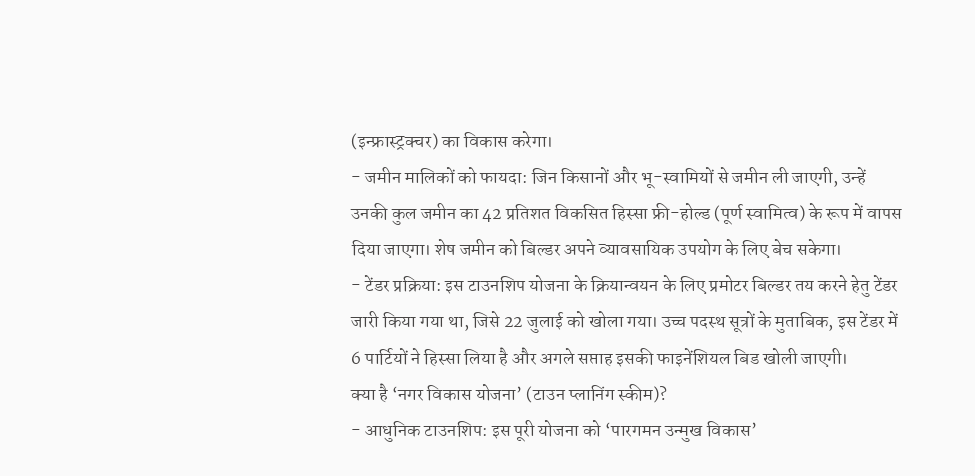(इन्फ्रास्ट्रक्चर) का विकास करेगा।
- जमीन मालिकों को फायदा: जिन किसानों और भू-स्वामियों से जमीन ली जाएगी, उन्हें उनकी कुल जमीन का 42 प्रतिशत विकसित हिस्सा फ्री-होल्ड (पूर्ण स्वामित्व) के रूप में वापस दिया जाएगा। शेष जमीन को बिल्डर अपने व्यावसायिक उपयोग के लिए बेच सकेगा।
- टेंडर प्रक्रिया: इस टाउनशिप योजना के क्रियान्वयन के लिए प्रमोटर बिल्डर तय करने हेतु टेंडर जारी किया गया था, जिसे 22 जुलाई को खोला गया। उच्च पदस्थ सूत्रों के मुताबिक, इस टेंडर में 6 पार्टियों ने हिस्सा लिया है और अगले सप्ताह इसकी फाइनेंशियल बिड खोली जाएगी।
क्या है ‘नगर विकास योजना’ (टाउन प्लानिंग स्कीम)?
- आधुनिक टाउनशिप: इस पूरी योजना को ‘पारगमन उन्मुख विकास’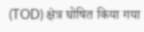(TOD) क्षेत्र घोषित किया गया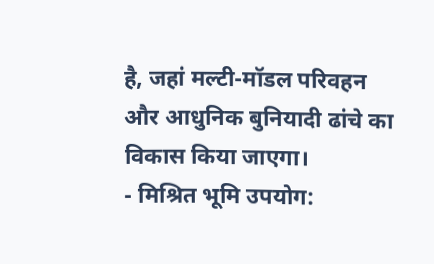है, जहां मल्टी-मॉडल परिवहन और आधुनिक बुनियादी ढांचे का विकास किया जाएगा।
- मिश्रित भूमि उपयोग: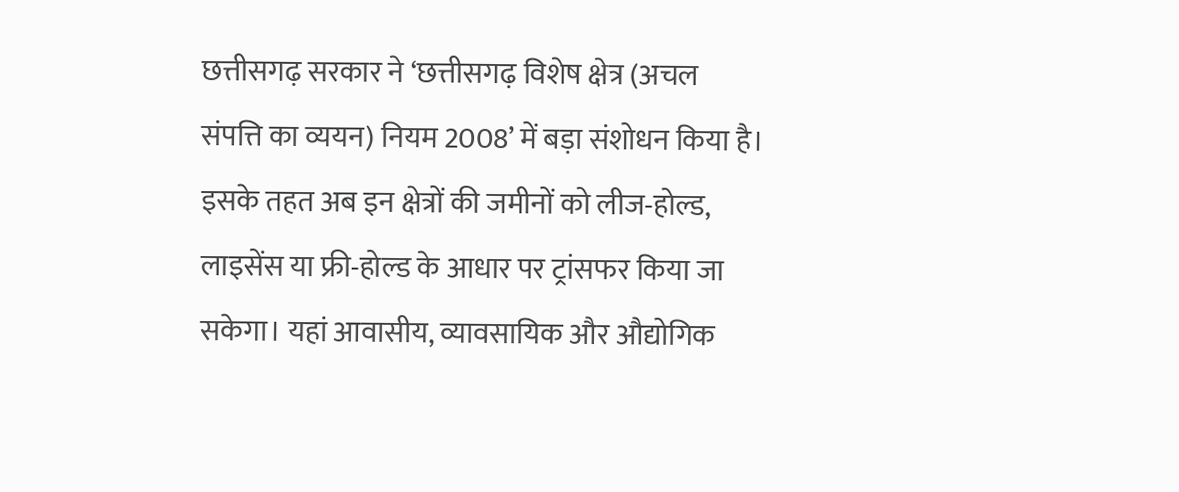छत्तीसगढ़ सरकार ने ‘छत्तीसगढ़ विशेष क्षेत्र (अचल संपत्ति का व्ययन) नियम 2008’ में बड़ा संशोधन किया है। इसके तहत अब इन क्षेत्रों की जमीनों को लीज-होल्ड, लाइसेंस या फ्री-होल्ड के आधार पर ट्रांसफर किया जा सकेगा। यहां आवासीय, व्यावसायिक और औद्योगिक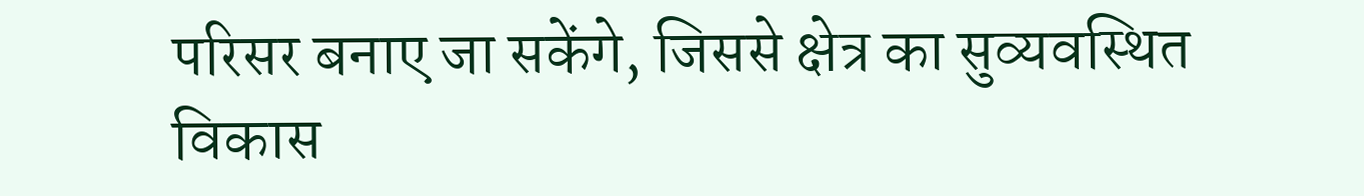परिसर बनाए जा सकेंगे, जिससे क्षेत्र का सुव्यवस्थित विकास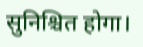सुनिश्चित होगा।